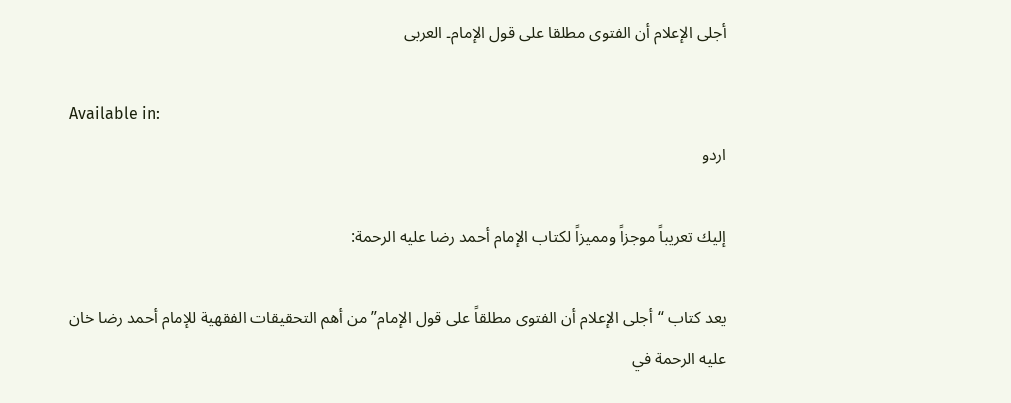أجلى الإعلام أن الفتوى مطلقا على قول الإمام۔ العربی

Available in:
اردو

إليك تعريباً موجزاً ومميزاً لكتاب الإمام أحمد رضا عليه الرحمة:

يعد كتاب “أجلى الإعلام أن الفتوى مطلقاً على قول الإمام” من أهم التحقيقات الفقهية للإمام أحمد رضا خان عليه الرحمة في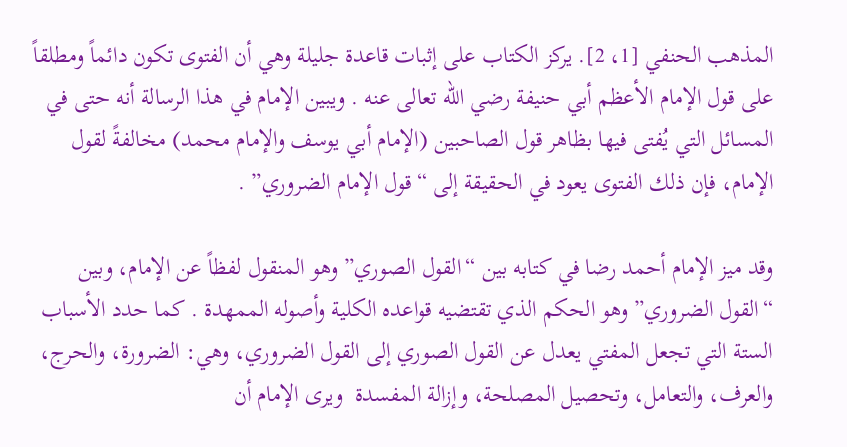المذهب الحنفي [1، 2]. يركز الكتاب على إثبات قاعدة جليلة وهي أن الفتوى تكون دائماً ومطلقاً على قول الإمام الأعظم أبي حنيفة رضي الله تعالى عنه . ويبين الإمام في هذا الرسالة أنه حتى في المسائل التي يُفتى فيها بظاهر قول الصاحبين (الإمام أبي يوسف والإمام محمد) مخالفةً لقول الإمام، فإن ذلك الفتوى يعود في الحقيقة إلى “قول الإمام الضروري” .

وقد ميز الإمام أحمد رضا في كتابه بين “القول الصوري” وهو المنقول لفظاً عن الإمام، وبين “القول الضروري” وهو الحكم الذي تقتضيه قواعده الكلية وأصوله الممهدة . كما حدد الأسباب الستة التي تجعل المفتي يعدل عن القول الصوري إلى القول الضروري، وهي: الضرورة، والحرج، والعرف، والتعامل، وتحصيل المصلحة، وإزالة المفسدة  ويرى الإمام أن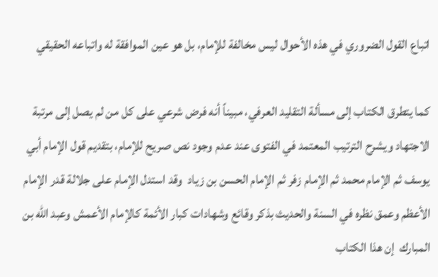اتباع القول الضروري في هذه الأحوال ليس مخالفة للإمام، بل هو عين الموافقة له واتباعه الحقيقي

كما يتطرق الكتاب إلى مسألة التقليد العرفي، مبيناً أنه فرض شرعي على كل من لم يصل إلى مرتبة الاجتهاد ويشرح الترتيب المعتمد في الفتوى عند عدم وجود نص صريح للإمام، بتقديم قول الإمام أبي يوسف ثم الإمام محمد ثم الإمام زفر ثم الإمام الحسن بن زياد  وقد استدل الإمام على جلالة قدر الإمام الأعظم وعمق نظره في السنة والحديث بذكر وقائع وشهادات كبار الأئمة كالإمام الأعمش وعبد الله بن المبارك  إن هذا الكتاب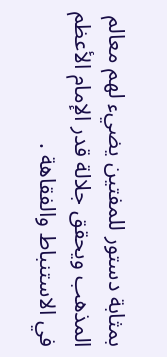بمثابة دستور للمفتين يضيء لهم معالم المذهب ويحقق جلالة قدر الإمام الأعظم في الاستنباط والفقاهة .